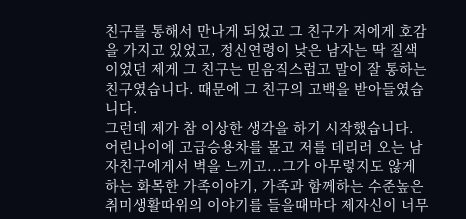친구를 통해서 만나게 되었고 그 친구가 저에게 호감을 가지고 있었고, 정신연령이 낮은 남자는 딱 질색이었던 제게 그 친구는 믿음직스럽고 말이 잘 통하는 친구였습니다. 때문에 그 친구의 고백을 받아들였습니다.
그런데 제가 참 이상한 생각을 하기 시작했습니다.
어린나이에 고급승용차를 몰고 저를 데리러 오는 남자친구에게서 벽을 느끼고...그가 아무렇지도 않게하는 화목한 가족이야기, 가족과 함께하는 수준높은 취미생활따위의 이야기를 들을때마다 제자신이 너무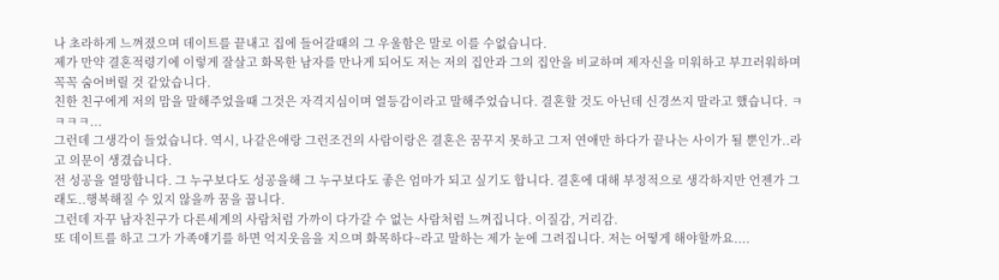나 초라하게 느껴졌으며 데이트를 끝내고 집에 들어갈때의 그 우울함은 말로 이를 수없습니다.
제가 만약 결혼적령기에 이렇게 잘살고 화목한 남자를 만나게 되어도 저는 저의 집안과 그의 집안을 비교하며 제자신을 미워하고 부끄러워하며 꼭꼭 숨어버릴 것 같았습니다.
친한 친구에게 저의 맘을 말해주었을때 그것은 자격지심이며 열등감이라고 말해주었습니다. 결혼할 것도 아닌데 신경쓰지 말라고 했습니다. ㅋㅋㅋㅋ...
그런데 그생각이 들었습니다. 역시, 나같은애랑 그런조건의 사람이랑은 결혼은 꿈꾸지 못하고 그저 연애만 하다가 끝나는 사이가 될 뿐인가..라고 의문이 생겼습니다.
전 성공을 열망합니다. 그 누구보다도 성공을해 그 누구보다도 좋은 엄마가 되고 싶기도 합니다. 결혼에 대해 부정적으로 생각하지만 언젠가 그래도..행복해질 수 있지 않을까 꿈을 꿉니다.
그런데 자꾸 남자친구가 다른세계의 사람처럼 가까이 다가갈 수 없는 사람처럼 느껴집니다. 이질감, 거리감.
또 데이트를 하고 그가 가족얘기를 하면 억지웃음을 지으며 화목하다~라고 말하는 제가 눈에 그려집니다. 저는 어떻게 해야할까요....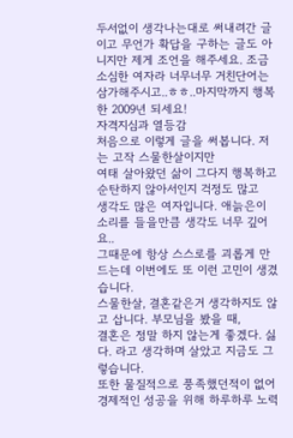두서없이 생각나는대로 써내려간 글이고 무언가 확답을 구하는 글도 아니지만 제게 조언을 해주세요. 조금 소심한 여자라 너무너무 거친단어는 삼가해주시고..ㅎㅎ..마지막까지 행복한 2009년 되세요!
자격지심과 열등감
처음으로 이렇게 글을 써봅니다. 저는 고작 스물한살이지만
여태 살아왔던 삶이 그다지 행복하고 순탄하지 않아서인지 걱정도 많고
생각도 많은 여자입니다. 애늙은이 소리를 들을만큼 생각도 너무 깊어요..
그때문에 항상 스스로를 괴롭게 만드는데 이번에도 또 이런 고민이 생겼습니다.
스물한살, 결혼같은거 생각하지도 않고 삽니다. 부모님을 봤을 때,
결혼은 정말 하지 않는게 좋겠다. 싫다. 라고 생각하며 살았고 지금도 그렇습니다.
또한 물질적으로 풍족했던적이 없어 경제적인 성공을 위해 하루하루 노력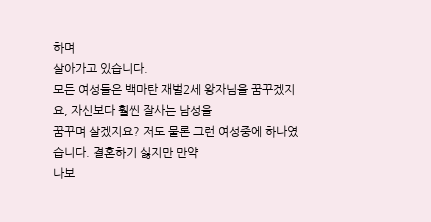하며
살아가고 있습니다.
모든 여성들은 백마탄 재벌2세 왕자님을 꿈꾸겠지요, 자신보다 훨씬 잘사는 남성을
꿈꾸며 살겠지요? 저도 물론 그런 여성중에 하나였습니다. 결혼하기 싫지만 만약
나보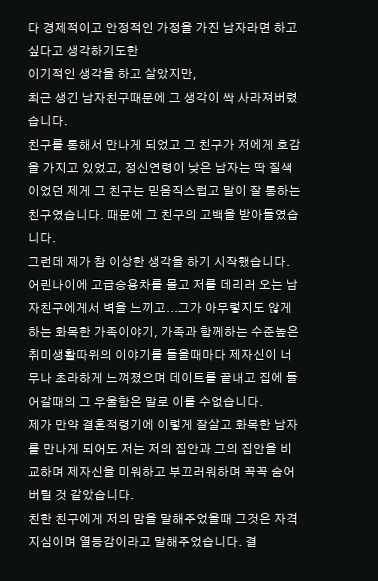다 경제적이고 안정적인 가정을 가진 남자라면 하고 싶다고 생각하기도한
이기적인 생각을 하고 살았지만,
최근 생긴 남자친구때문에 그 생각이 싹 사라져버렸습니다.
친구를 통해서 만나게 되었고 그 친구가 저에게 호감을 가지고 있었고, 정신연령이 낮은 남자는 딱 질색이었던 제게 그 친구는 믿음직스럽고 말이 잘 통하는 친구였습니다. 때문에 그 친구의 고백을 받아들였습니다.
그런데 제가 참 이상한 생각을 하기 시작했습니다.
어린나이에 고급승용차를 몰고 저를 데리러 오는 남자친구에게서 벽을 느끼고...그가 아무렇지도 않게하는 화목한 가족이야기, 가족과 함께하는 수준높은 취미생활따위의 이야기를 들을때마다 제자신이 너무나 초라하게 느껴졌으며 데이트를 끝내고 집에 들어갈때의 그 우울함은 말로 이를 수없습니다.
제가 만약 결혼적령기에 이렇게 잘살고 화목한 남자를 만나게 되어도 저는 저의 집안과 그의 집안을 비교하며 제자신을 미워하고 부끄러워하며 꼭꼭 숨어버릴 것 같았습니다.
친한 친구에게 저의 맘을 말해주었을때 그것은 자격지심이며 열등감이라고 말해주었습니다. 결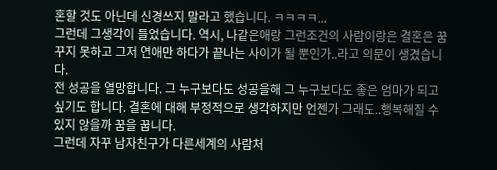혼할 것도 아닌데 신경쓰지 말라고 했습니다. ㅋㅋㅋㅋ...
그런데 그생각이 들었습니다. 역시, 나같은애랑 그런조건의 사람이랑은 결혼은 꿈꾸지 못하고 그저 연애만 하다가 끝나는 사이가 될 뿐인가..라고 의문이 생겼습니다.
전 성공을 열망합니다. 그 누구보다도 성공을해 그 누구보다도 좋은 엄마가 되고 싶기도 합니다. 결혼에 대해 부정적으로 생각하지만 언젠가 그래도..행복해질 수 있지 않을까 꿈을 꿉니다.
그런데 자꾸 남자친구가 다른세계의 사람처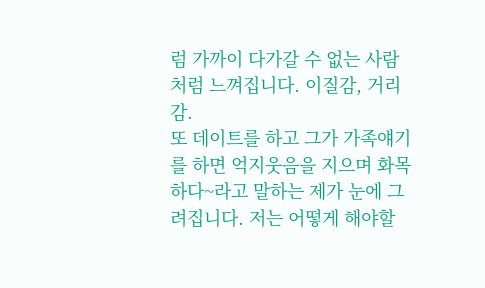럼 가까이 다가갈 수 없는 사람처럼 느껴집니다. 이질감, 거리감.
또 데이트를 하고 그가 가족얘기를 하면 억지웃음을 지으며 화목하다~라고 말하는 제가 눈에 그려집니다. 저는 어떻게 해야할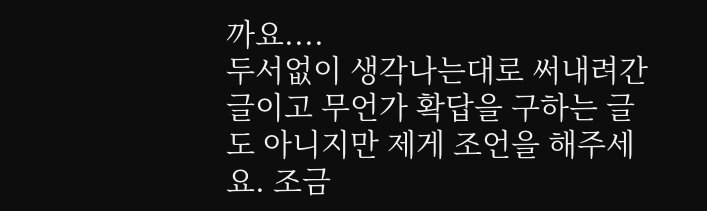까요....
두서없이 생각나는대로 써내려간 글이고 무언가 확답을 구하는 글도 아니지만 제게 조언을 해주세요. 조금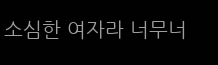소심한 여자라 너무너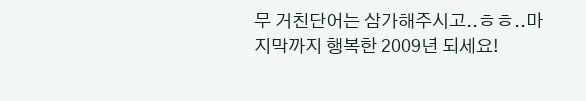무 거친단어는 삼가해주시고..ㅎㅎ..마지막까지 행복한 2009년 되세요!